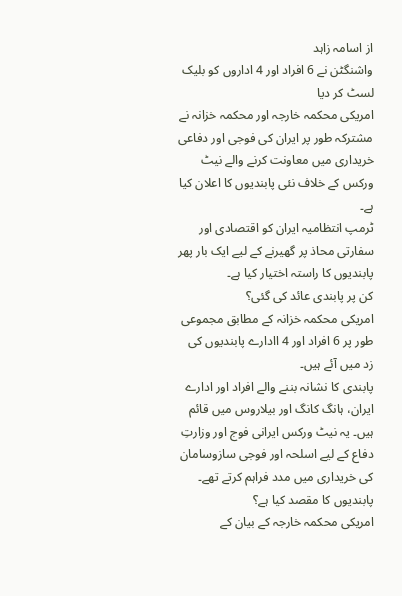از اسامہ زاہد
واشنگٹن نے 6 افراد اور 4 اداروں کو بلیک لسٹ کر دیا
امریکی محکمہ خارجہ اور محکمہ خزانہ نے مشترکہ طور پر ایران کی فوجی اور دفاعی خریداری میں معاونت کرنے والے نیٹ ورکس کے خلاف نئی پابندیوں کا اعلان کیا ہے۔
ٹرمپ انتظامیہ ایران کو اقتصادی اور سفارتی محاذ پر گھیرنے کے لیے ایک بار پھر پابندیوں کا راستہ اختیار کیا ہے۔
کن پر پابندی عائد کی گئی؟
امریکی محکمہ خزانہ کے مطابق مجموعی طور پر 6 افراد اور 4 اادارے پابندیوں کی زد میں آئے ہیں۔
پابندی کا نشانہ بننے والے افراد اور ادارے ایران، ہانگ کانگ اور بیلاروس میں قائم ہیں۔ یہ نیٹ ورکس ایرانی فوج اور وزارتِ دفاع کے لیے اسلحہ اور فوجی سازوسامان کی خریداری میں مدد فراہم کرتے تھے۔
پابندیوں کا مقصد کیا ہے؟
امریکی محکمہ خارجہ کے بیان کے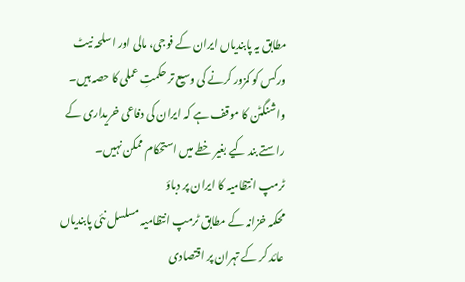مطابق یہ پابندیاں ایران کے فوجی، مالی اور اسلحہ نیٹ ورکس کو کمزور کرنے کی وسیع تر حکمتِ عملی کا حصہ ہیں۔
واشنگٹن کا موقف ہے کہ ایران کی دفاعی خریداری کے راستے بند کیے بغیر خطے میں استحکام ممکن نہیں۔
ٹرمپ انتظامیہ کا ایران پر دباؤ
محکمہ خزانہ کے مطابق ٹرمپ انتظامیہ مسلسل نئی پابندیاں عائد کر کے تہران پر اقتصادی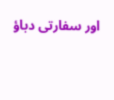اور سفارتی دباؤ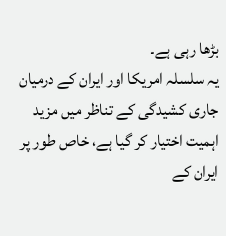بڑھا رہی ہے۔
یہ سلسلہ امریکا اور ایران کے درمیان جاری کشیدگی کے تناظر میں مزید اہمیت اختیار کر گیا ہے، خاص طور پر ایران کے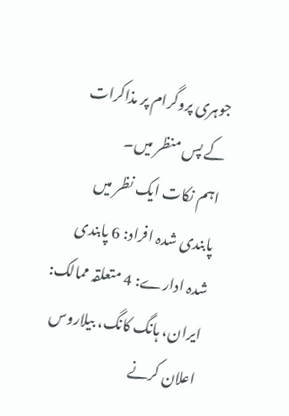جوہری پروگرام پر مذاکرات کے پس منظر میں۔
اہم نکات ایک نظر میں
پابندی شدہ افراد: 6 پابندی شدہ ادارے: 4 متعلقہ ممالک: ایران، ہانگ کانگ، بیلاروس اعلان کرنے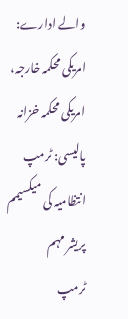والے ادارے: امریکی محکمہ خارجہ، امریکی محکمہ خزانہ پالیسی: ٹرمپ انتظامیہ کی میکسیمم پریشر مہم
ٹرمپ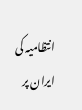انتظامیہ کی ایران پر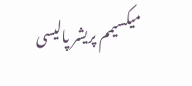میکسیمم پریشر پالیسی